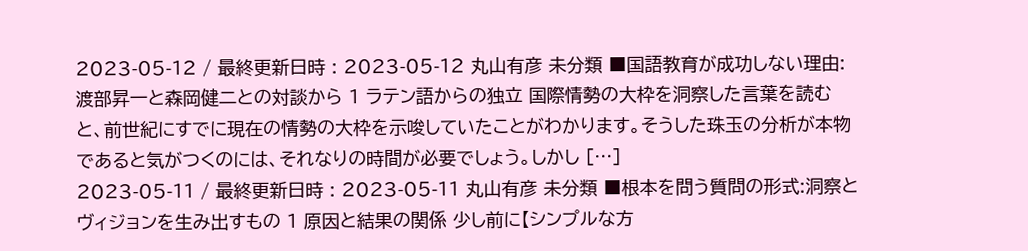2023-05-12 / 最終更新日時 : 2023-05-12 丸山有彦 未分類 ■国語教育が成功しない理由:渡部昇一と森岡健二との対談から 1 ラテン語からの独立 国際情勢の大枠を洞察した言葉を読むと、前世紀にすでに現在の情勢の大枠を示唆していたことがわかります。そうした珠玉の分析が本物であると気がつくのには、それなりの時間が必要でしょう。しかし […]
2023-05-11 / 最終更新日時 : 2023-05-11 丸山有彦 未分類 ■根本を問う質問の形式:洞察とヴィジョンを生み出すもの 1 原因と結果の関係 少し前に【シンプルな方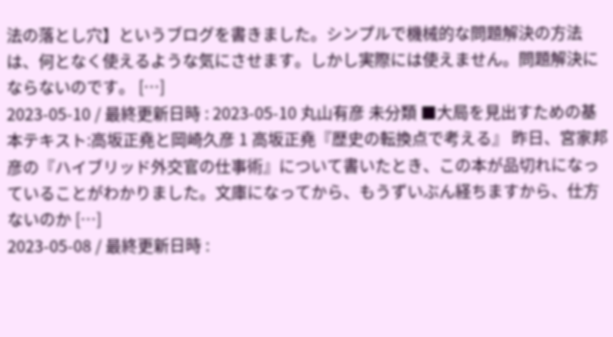法の落とし穴】というブログを書きました。シンプルで機械的な問題解決の方法は、何となく使えるような気にさせます。しかし実際には使えません。問題解決にならないのです。 […]
2023-05-10 / 最終更新日時 : 2023-05-10 丸山有彦 未分類 ■大局を見出すための基本テキスト:高坂正堯と岡崎久彦 1 高坂正堯『歴史の転換点で考える』 昨日、宮家邦彦の『ハイブリッド外交官の仕事術』について書いたとき、この本が品切れになっていることがわかりました。文庫になってから、もうずいぶん経ちますから、仕方ないのか […]
2023-05-08 / 最終更新日時 :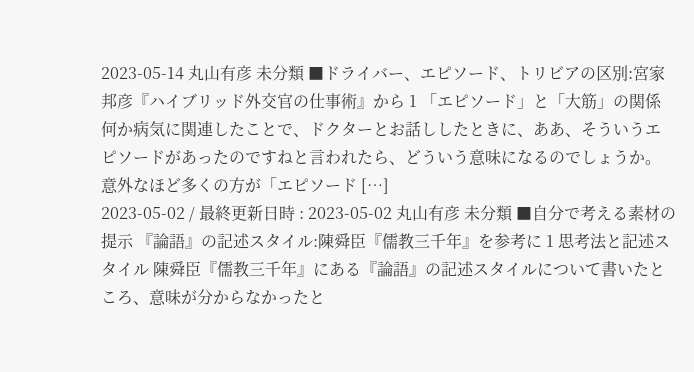2023-05-14 丸山有彦 未分類 ■ドライバー、エピソード、トリビアの区別:宮家邦彦『ハイブリッド外交官の仕事術』から 1 「エピソード」と「大筋」の関係 何か病気に関連したことで、ドクターとお話ししたときに、ああ、そういうエピソードがあったのですねと言われたら、どういう意味になるのでしょうか。意外なほど多くの方が「エピソード […]
2023-05-02 / 最終更新日時 : 2023-05-02 丸山有彦 未分類 ■自分で考える素材の提示 『論語』の記述スタイル:陳舜臣『儒教三千年』を参考に 1 思考法と記述スタイル 陳舜臣『儒教三千年』にある『論語』の記述スタイルについて書いたところ、意味が分からなかったと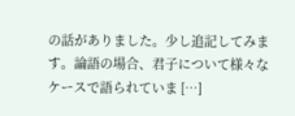の話がありました。少し追記してみます。論語の場合、君子について様々なケースで語られていま […]